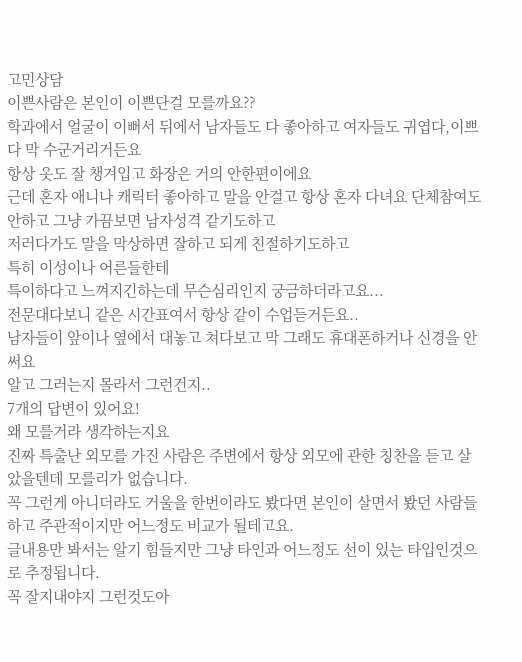고민상담
이쁜사람은 본인이 이쁜단걸 모를까요??
학과에서 얼굴이 이뻐서 뒤에서 남자들도 다 좋아하고 여자들도 귀엽다,이쁘다 막 수군거리거든요
항상 옷도 잘 챙겨입고 화장은 거의 안한편이에요
근데 혼자 애니나 캐릭터 좋아하고 말을 안걸고 항상 혼자 다녀요 단체참여도 안하고 그냥 가끔보면 남자성격 같기도하고
저러다가도 말을 막상하면 잘하고 되게 친절하기도하고
특히 이성이나 어른들한테
특이하다고 느껴지긴하는데 무슨심리인지 궁금하더라고요...
전문대다보니 같은 시간표여서 항상 같이 수업듣거든요..
남자들이 앞이나 옆에서 대놓고 쳐다보고 막 그래도 휴대폰하거나 신경을 안써요
알고 그러는지 몰라서 그런건지..
7개의 답변이 있어요!
왜 모를거라 생각하는지요
진짜 특출난 외모를 가진 사람은 주변에서 항상 외모에 관한 칭찬을 듣고 살았을텐데 모를리가 없습니다.
꼭 그런게 아니더라도 거울을 한번이라도 봤다면 본인이 살면서 봤던 사람들하고 주관적이지만 어느정도 비교가 될테고요.
글내용만 봐서는 알기 힘들지만 그냥 타인과 어느정도 선이 있는 타입인것으로 추정됩니다.
꼭 잘지내야지 그런것도아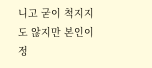니고 굳이 척지지도 않지만 본인이 정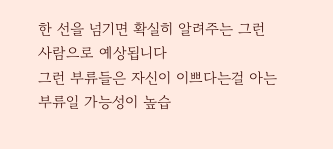한 선을 넘기면 확실히 알려주는 그런 사람으로 예상됩니다
그런 부류들은 자신이 이쁘다는걸 아는부류일 가능성이 높습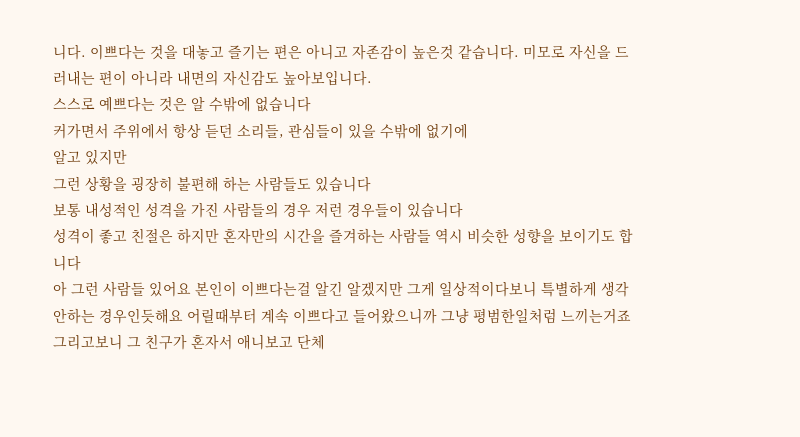니다. 이쁘다는 것을 대놓고 즐기는 편은 아니고 자존감이 높은것 같습니다. 미모로 자신을 드러내는 편이 아니라 내면의 자신감도 높아보입니다.
스스로 예쁘다는 것은 알 수밖에 없습니다
커가면서 주위에서 항상 듣던 소리들, 관심들이 있을 수밖에 없기에
알고 있지만
그런 상황을 굉장히 불편해 하는 사람들도 있습니다
보통 내성적인 성격을 가진 사람들의 경우 저런 경우들이 있습니다
성격이 좋고 친절은 하지만 혼자만의 시간을 즐겨하는 사람들 역시 비슷한 성향을 보이기도 합니다
아 그런 사람들 있어요 본인이 이쁘다는걸 알긴 알겠지만 그게 일상적이다보니 특별하게 생각안하는 경우인듯해요 어릴때부터 계속 이쁘다고 들어왔으니까 그냥 평범한일처럼 느끼는거죠 그리고보니 그 친구가 혼자서 애니보고 단체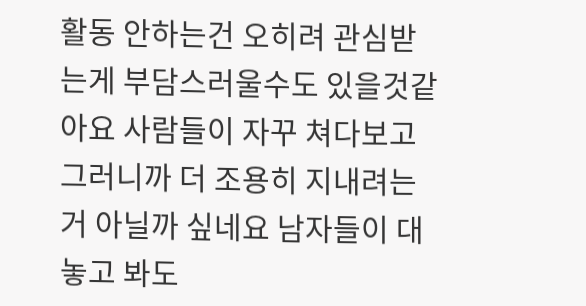활동 안하는건 오히려 관심받는게 부담스러울수도 있을것같아요 사람들이 자꾸 쳐다보고 그러니까 더 조용히 지내려는거 아닐까 싶네요 남자들이 대놓고 봐도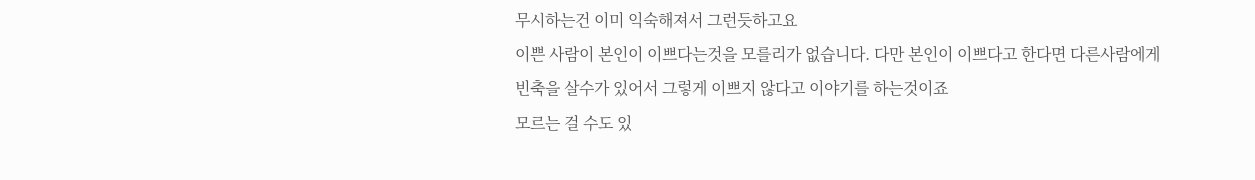무시하는건 이미 익숙해져서 그런듯하고요
이쁜 사람이 본인이 이쁘다는것을 모를리가 없습니다. 다만 본인이 이쁘다고 한다면 다른사람에게 빈축을 살수가 있어서 그렇게 이쁘지 않다고 이야기를 하는것이죠
모르는 걸 수도 있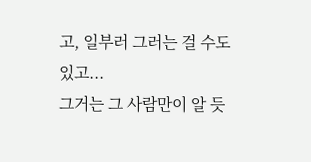고, 일부러 그러는 걸 수도 있고...
그거는 그 사람만이 알 듯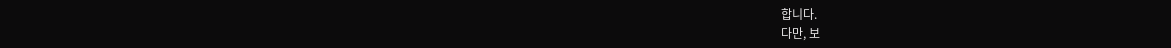합니다.
다만, 보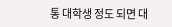통 대학생 정도 되면 대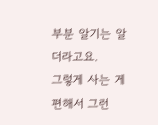부분 알기는 알더라고요.
그렇게 사는 게 편해서 그런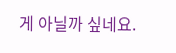게 아닐까 싶네요.